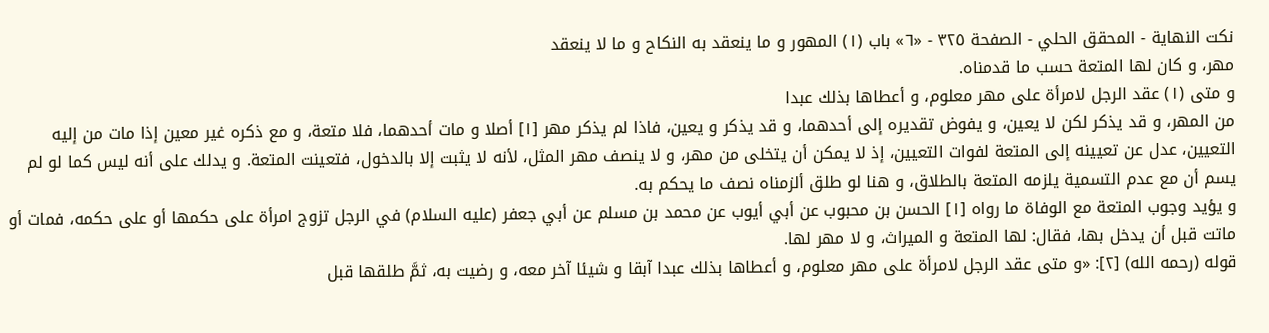نكت النهاية - المحقق الحلي - الصفحة ٣٢٥ - «٦» باب (١) المهور و ما ينعقد به النكاح و ما لا ينعقد
مهر، و كان لها المتعة حسب ما قدمناه.
و متى (١) عقد الرجل لامرأة على مهر معلوم، و أعطاها بذلك عبدا
من المهر، و قد يذكر لكن لا يعين، و يفوض تقديره إلى أحدهما، و قد يذكر و يعين، فاذا لم يذكر مهر [١] أصلا و مات أحدهما، فلا متعة، و مع ذكره غير معين إذا مات من إليه التعيين، عدل عن تعيينه إلى المتعة لفوات التعيين، إذ لا يمكن أن يتخلى من مهر، و لا ينصف مهر المثل، لأنه لا يثبت إلا بالدخول، فتعينت المتعة. و يدلك على أنه ليس كما لو لم يسم أن مع عدم التسمية يلزمه المتعة بالطلاق، و هنا لو طلق ألزمناه نصف ما يحكم به.
و يؤيد وجوب المتعة مع الوفاة ما رواه [١] الحسن بن محبوب عن أبي أيوب عن محمد بن مسلم عن أبي جعفر (عليه السلام) في الرجل تزوج امرأة على حكمها أو على حكمه، فمات أو ماتت قبل أن يدخل بها، فقال: لها المتعة و الميراث، و لا مهر لها.
قوله (رحمه الله) [٢]: «و متى عقد الرجل لامرأة على مهر معلوم، و أعطاها بذلك عبدا آبقا و شيئا آخر معه، و رضيت به، ثمَّ طلقها قبل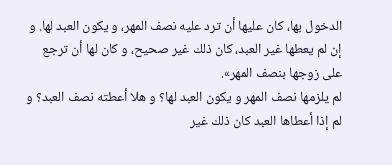الدخول بها، كان عليها أن ترد عليه نصف المهر، و يكون العبد لها. و إن لم يعطها غير العبد، كان ذلك غير صحيح، و كان لها أن ترجع على زوجها بنصف المهر».
لم يلزمها نصف المهر و يكون العبد لها؟ و هلا أعطته نصف العبد؟ و لم إذا أعطاها العبد كان ذلك غير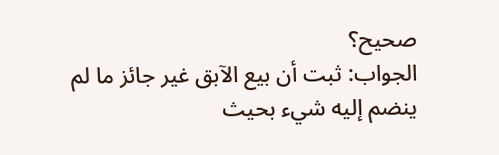صحيح؟
الجواب: ثبت أن بيع الآبق غير جائز ما لم ينضم إليه شيء بحيث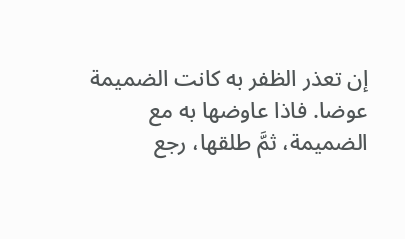إن تعذر الظفر به كانت الضميمة عوضا. فاذا عاوضها به مع الضميمة، ثمَّ طلقها، رجع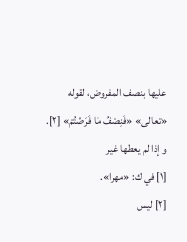عليها بنصف المفروض، لقوله «تعالى» «فَنِصْفُ مٰا فَرَضْتُمْ» [٢]. و إذا لم يعطها غير
[١] في ك: «مهرا».
[٢] ليس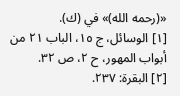«(رحمه الله)» في (ك).
[١] الوسائل، ج ١٥، الباب ٢١ من أبواب المهور، ح ٢، ص ٣٢.
[٢] البقرة: ٢٣٧.